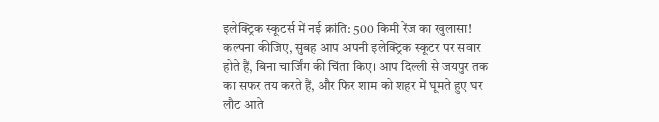इलेक्ट्रिक स्कूटर्स में नई क्रांति: 500 किमी रेंज का खुलासा!
कल्पना कीजिए, सुबह आप अपनी इलेक्ट्रिक स्कूटर पर सवार होते हैं, बिना चार्जिंग की चिंता किए। आप दिल्ली से जयपुर तक का सफर तय करते हैं, और फिर शाम को शहर में घूमते हुए घर लौट आते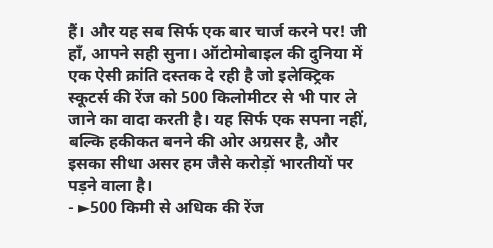हैं। और यह सब सिर्फ एक बार चार्ज करने पर! जी हाँ, आपने सही सुना। ऑटोमोबाइल की दुनिया में एक ऐसी क्रांति दस्तक दे रही है जो इलेक्ट्रिक स्कूटर्स की रेंज को 500 किलोमीटर से भी पार ले जाने का वादा करती है। यह सिर्फ एक सपना नहीं, बल्कि हकीकत बनने की ओर अग्रसर है, और इसका सीधा असर हम जैसे करोड़ों भारतीयों पर पड़ने वाला है।
- ►500 किमी से अधिक की रेंज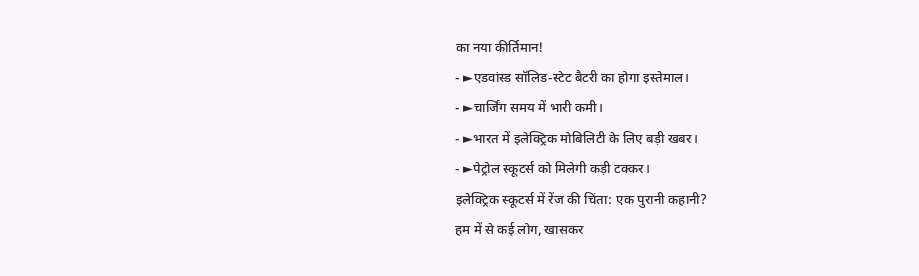का नया कीर्तिमान!
- ►एडवांस्ड सॉलिड-स्टेट बैटरी का होगा इस्तेमाल।
- ►चार्जिंग समय में भारी कमी।
- ►भारत में इलेक्ट्रिक मोबिलिटी के लिए बड़ी खबर।
- ►पेट्रोल स्कूटर्स को मिलेगी कड़ी टक्कर।
इलेक्ट्रिक स्कूटर्स में रेंज की चिंता: एक पुरानी कहानी?
हम में से कई लोग, खासकर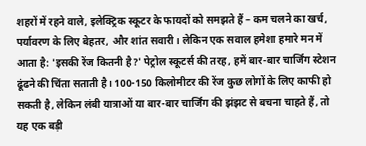शहरों में रहने वाले, इलेक्ट्रिक स्कूटर के फायदों को समझते हैं – कम चलने का खर्च, पर्यावरण के लिए बेहतर, और शांत सवारी। लेकिन एक सवाल हमेशा हमारे मन में आता है: 'इसकी रेंज कितनी है?' पेट्रोल स्कूटर्स की तरह, हमें बार-बार चार्जिंग स्टेशन ढूंढने की चिंता सताती है। 100-150 किलोमीटर की रेंज कुछ लोगों के लिए काफी हो सकती है, लेकिन लंबी यात्राओं या बार-बार चार्जिंग की झंझट से बचना चाहते हैं, तो यह एक बड़ी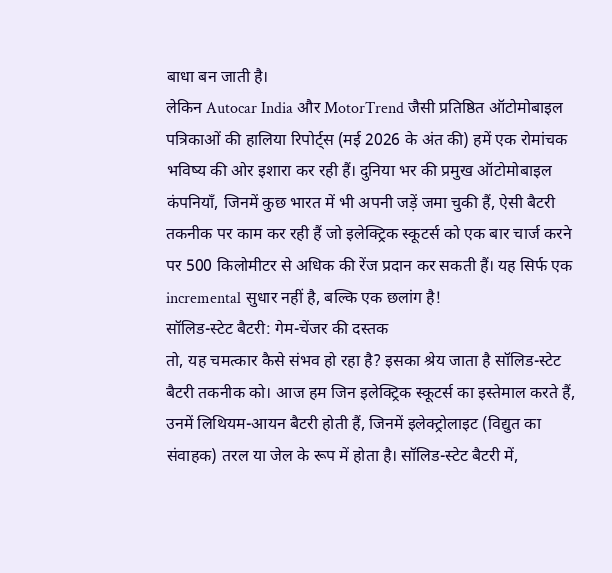बाधा बन जाती है।
लेकिन Autocar India और MotorTrend जैसी प्रतिष्ठित ऑटोमोबाइल पत्रिकाओं की हालिया रिपोर्ट्स (मई 2026 के अंत की) हमें एक रोमांचक भविष्य की ओर इशारा कर रही हैं। दुनिया भर की प्रमुख ऑटोमोबाइल कंपनियाँ, जिनमें कुछ भारत में भी अपनी जड़ें जमा चुकी हैं, ऐसी बैटरी तकनीक पर काम कर रही हैं जो इलेक्ट्रिक स्कूटर्स को एक बार चार्ज करने पर 500 किलोमीटर से अधिक की रेंज प्रदान कर सकती हैं। यह सिर्फ एक incremental सुधार नहीं है, बल्कि एक छलांग है!
सॉलिड-स्टेट बैटरी: गेम-चेंजर की दस्तक
तो, यह चमत्कार कैसे संभव हो रहा है? इसका श्रेय जाता है सॉलिड-स्टेट बैटरी तकनीक को। आज हम जिन इलेक्ट्रिक स्कूटर्स का इस्तेमाल करते हैं, उनमें लिथियम-आयन बैटरी होती हैं, जिनमें इलेक्ट्रोलाइट (विद्युत का संवाहक) तरल या जेल के रूप में होता है। सॉलिड-स्टेट बैटरी में,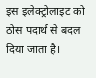इस इलेक्ट्रोलाइट को ठोस पदार्थ से बदल दिया जाता है।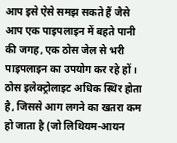आप इसे ऐसे समझ सकते हैं जैसे आप एक पाइपलाइन में बहते पानी की जगह, एक ठोस जेल से भरी पाइपलाइन का उपयोग कर रहे हों। ठोस इलेक्ट्रोलाइट अधिक स्थिर होता है, जिससे आग लगने का खतरा कम हो जाता है (जो लिथियम-आयन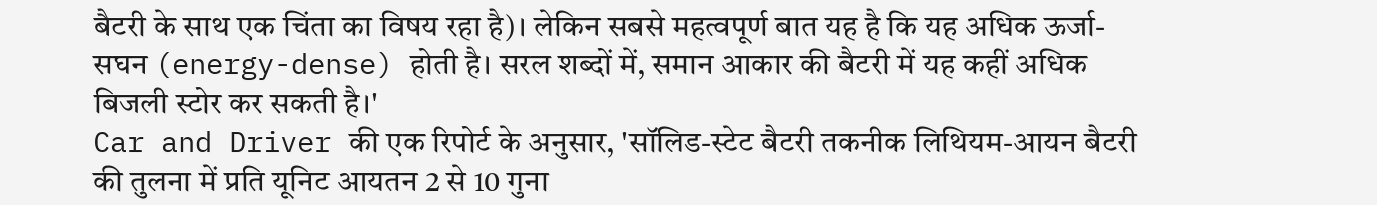बैटरी के साथ एक चिंता का विषय रहा है)। लेकिन सबसे महत्वपूर्ण बात यह है कि यह अधिक ऊर्जा-सघन (energy-dense) होती है। सरल शब्दों में, समान आकार की बैटरी में यह कहीं अधिक बिजली स्टोर कर सकती है।'
Car and Driver की एक रिपोर्ट के अनुसार, 'सॉलिड-स्टेट बैटरी तकनीक लिथियम-आयन बैटरी की तुलना में प्रति यूनिट आयतन 2 से 10 गुना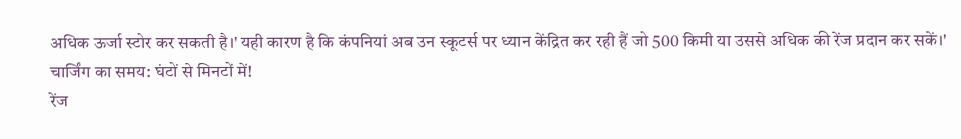अधिक ऊर्जा स्टोर कर सकती है।' यही कारण है कि कंपनियां अब उन स्कूटर्स पर ध्यान केंद्रित कर रही हैं जो 500 किमी या उससे अधिक की रेंज प्रदान कर सकें।'
चार्जिंग का समय: घंटों से मिनटों में!
रेंज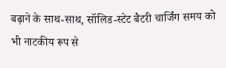बढ़ाने के साथ-साथ, सॉलिड-स्टेट बैटरी चार्जिंग समय को भी नाटकीय रूप से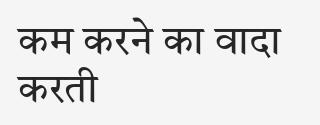कम करने का वादा करती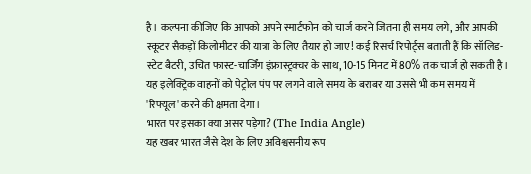है। कल्पना कीजिए कि आपको अपने स्मार्टफोन को चार्ज करने जितना ही समय लगे, और आपकी स्कूटर सैकड़ों किलोमीटर की यात्रा के लिए तैयार हो जाए! कई रिसर्च रिपोर्ट्स बताती हैं कि सॉलिड-स्टेट बैटरी, उचित फास्ट-चार्जिंग इंफ्रास्ट्रक्चर के साथ, 10-15 मिनट में 80% तक चार्ज हो सकती है। यह इलेक्ट्रिक वाहनों को पेट्रोल पंप पर लगने वाले समय के बराबर या उससे भी कम समय में 'रिफ्यूल' करने की क्षमता देगा।
भारत पर इसका क्या असर पड़ेगा? (The India Angle)
यह खबर भारत जैसे देश के लिए अविश्वसनीय रूप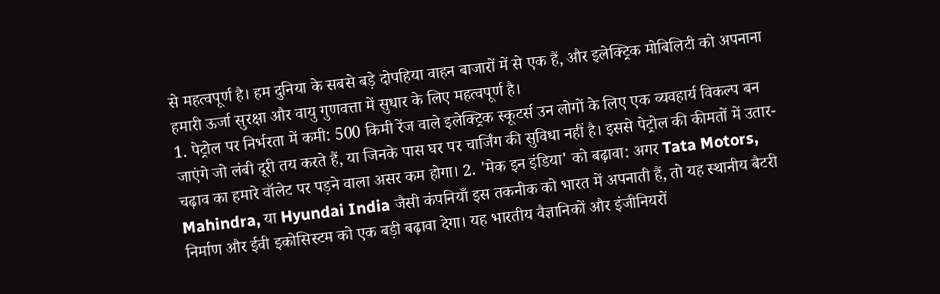से महत्वपूर्ण है। हम दुनिया के सबसे बड़े दोपहिया वाहन बाजारों में से एक हैं, और इलेक्ट्रिक मोबिलिटी को अपनाना हमारी ऊर्जा सुरक्षा और वायु गुणवत्ता में सुधार के लिए महत्वपूर्ण है।
1. पेट्रोल पर निर्भरता में कमी: 500 किमी रेंज वाले इलेक्ट्रिक स्कूटर्स उन लोगों के लिए एक व्यवहार्य विकल्प बन जाएंगे जो लंबी दूरी तय करते हैं, या जिनके पास घर पर चार्जिंग की सुविधा नहीं है। इससे पेट्रोल की कीमतों में उतार-चढ़ाव का हमारे वॉलेट पर पड़ने वाला असर कम होगा। 2. 'मेक इन इंडिया' को बढ़ावा: अगर Tata Motors, Mahindra, या Hyundai India जैसी कंपनियाँ इस तकनीक को भारत में अपनाती हैं, तो यह स्थानीय बैटरी निर्माण और ईवी इकोसिस्टम को एक बड़ी बढ़ावा देगा। यह भारतीय वैज्ञानिकों और इंजीनियरों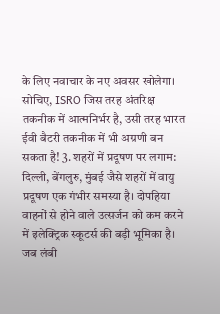के लिए नवाचार के नए अवसर खोलेगा। सोचिए, ISRO जिस तरह अंतरिक्ष तकनीक में आत्मनिर्भर है, उसी तरह भारत ईवी बैटरी तकनीक में भी अग्रणी बन सकता है! 3. शहरों में प्रदूषण पर लगाम: दिल्ली, बेंगलुरु, मुंबई जैसे शहरों में वायु प्रदूषण एक गंभीर समस्या है। दोपहिया वाहनों से होने वाले उत्सर्जन को कम करने में इलेक्ट्रिक स्कूटर्स की बड़ी भूमिका है। जब लंबी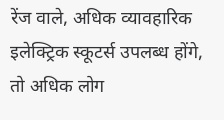रेंज वाले, अधिक व्यावहारिक इलेक्ट्रिक स्कूटर्स उपलब्ध होंगे, तो अधिक लोग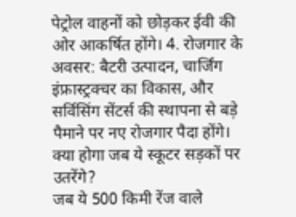पेट्रोल वाहनों को छोड़कर ईवी की ओर आकर्षित होंगे। 4. रोजगार के अवसर: बैटरी उत्पादन, चार्जिंग इंफ्रास्ट्रक्चर का विकास, और सर्विसिंग सेंटर्स की स्थापना से बड़े पैमाने पर नए रोजगार पैदा होंगे।
क्या होगा जब ये स्कूटर सड़कों पर उतरेंगे?
जब ये 500 किमी रेंज वाले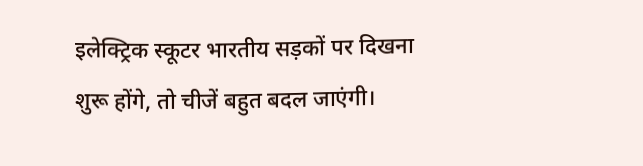इलेक्ट्रिक स्कूटर भारतीय सड़कों पर दिखना शुरू होंगे, तो चीजें बहुत बदल जाएंगी।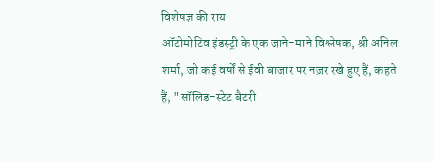विशेषज्ञ की राय
ऑटोमोटिव इंडस्ट्री के एक जाने-माने विश्लेषक, श्री अनिल शर्मा, जो कई वर्षों से ईवी बाजार पर नज़र रखे हुए हैं, कहते हैं, "सॉलिड-स्टेट बैटरी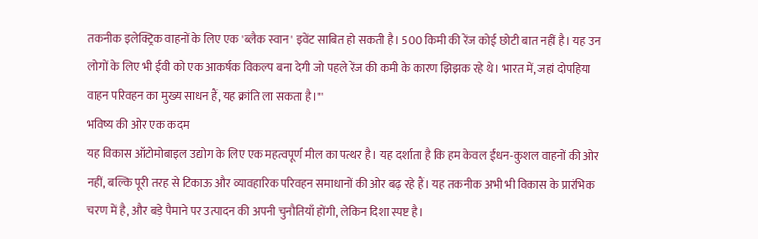तकनीक इलेक्ट्रिक वाहनों के लिए एक 'ब्लैक स्वान' इवेंट साबित हो सकती है। 500 किमी की रेंज कोई छोटी बात नहीं है। यह उन लोगों के लिए भी ईवी को एक आकर्षक विकल्प बना देगी जो पहले रेंज की कमी के कारण झिझक रहे थे। भारत में, जहां दोपहिया वाहन परिवहन का मुख्य साधन हैं, यह क्रांति ला सकता है।"'
भविष्य की ओर एक कदम
यह विकास ऑटोमोबाइल उद्योग के लिए एक महत्वपूर्ण मील का पत्थर है। यह दर्शाता है कि हम केवल ईंधन-कुशल वाहनों की ओर नहीं, बल्कि पूरी तरह से टिकाऊ और व्यावहारिक परिवहन समाधानों की ओर बढ़ रहे हैं। यह तकनीक अभी भी विकास के प्रारंभिक चरण में है, और बड़े पैमाने पर उत्पादन की अपनी चुनौतियाँ होंगी, लेकिन दिशा स्पष्ट है।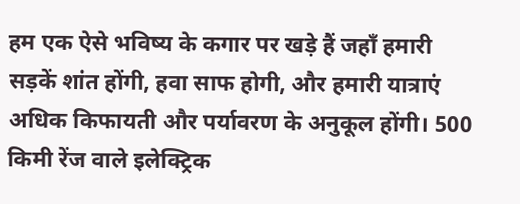हम एक ऐसे भविष्य के कगार पर खड़े हैं जहाँ हमारी सड़कें शांत होंगी, हवा साफ होगी, और हमारी यात्राएं अधिक किफायती और पर्यावरण के अनुकूल होंगी। 500 किमी रेंज वाले इलेक्ट्रिक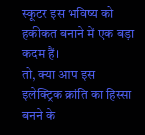स्कूटर इस भविष्य को हकीकत बनाने में एक बड़ा कदम हैं।
तो, क्या आप इस इलेक्ट्रिक क्रांति का हिस्सा बनने के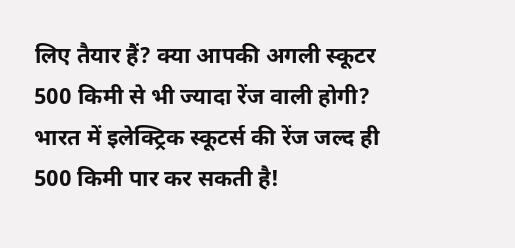लिए तैयार हैं? क्या आपकी अगली स्कूटर 500 किमी से भी ज्यादा रेंज वाली होगी?
भारत में इलेक्ट्रिक स्कूटर्स की रेंज जल्द ही 500 किमी पार कर सकती है!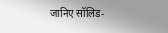जानिए सॉलिड-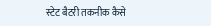स्टेट बैटरी तकनीक कैसे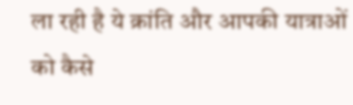ला रही है ये क्रांति और आपकी यात्राओं को कैसे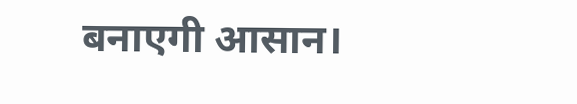बनाएगी आसान।